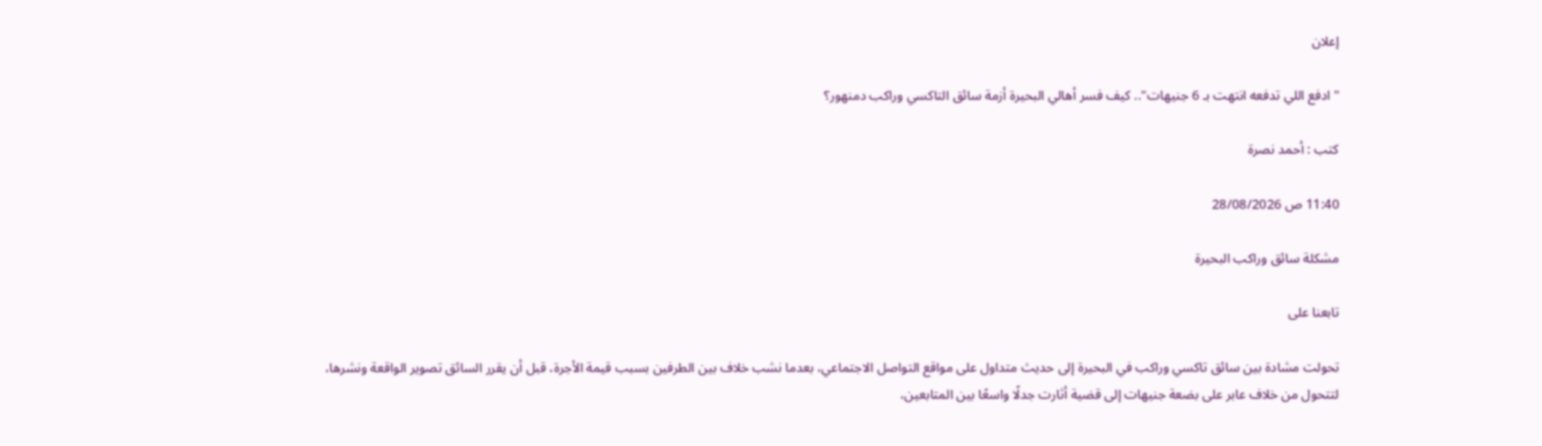إعلان

"ادفع اللي تدفعه انتهت بـ 6 جنيهات".. كيف فسر أهالي البحيرة أزمة سائق التاكسي وراكب دمنهور؟

كتب : أحمد نصرة

11:40 ص 28/08/2026

مشكلة سائق وراكب البحيرة

تابعنا على

تحولت مشادة بين سائق تاكسي وراكب في البحيرة إلى حديث متداول على مواقع التواصل الاجتماعي، بعدما نشب خلاف بين الطرفين بسبب قيمة الأجرة، قبل أن يقرر السائق تصوير الواقعة ونشرها، لتتحول من خلاف عابر على بضعة جنيهات إلى قضية أثارت جدلًا واسعًا بين المتابعين،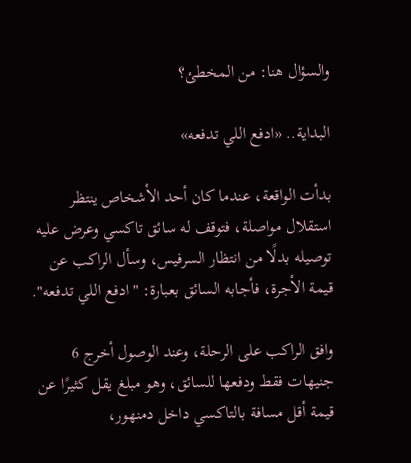والسؤال هنا: من المخطئ؟

البداية.. «ادفع اللي تدفعه»

بدأت الواقعة، عندما كان أحد الأشخاص ينتظر استقلال مواصلة، فتوقف له سائق تاكسي وعرض عليه توصيله بدلًا من انتظار السرفيس، وسأل الراكب عن قيمة الأجرة، فأجابه السائق بعبارة: "ادفع اللي تدفعه".

وافق الراكب على الرحلة، وعند الوصول أخرج 6 جنيهات فقط ودفعها للسائق، وهو مبلغ يقل كثيرًا عن قيمة أقل مسافة بالتاكسي داخل دمنهور،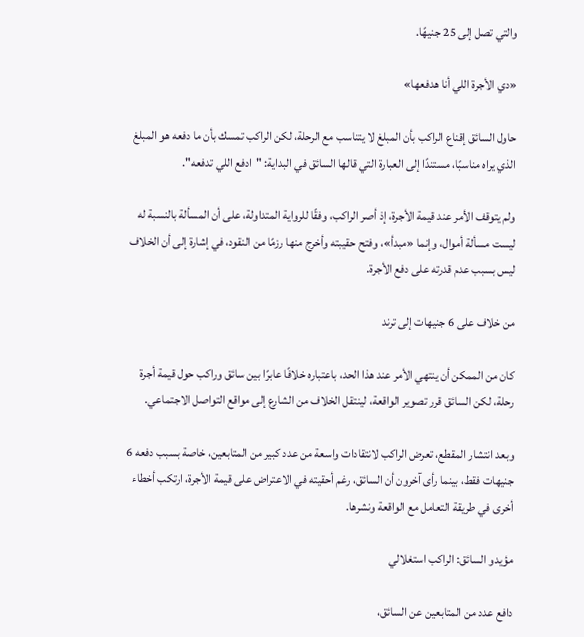والتي تصل إلى 25 جنيهًا.

«دي الأجرة اللي أنا هدفعها»

حاول السائق إقناع الراكب بأن المبلغ لا يتناسب مع الرحلة، لكن الراكب تمسك بأن ما دفعه هو المبلغ الذي يراه مناسبًا، مستندًا إلى العبارة التي قالها السائق في البداية: "ادفع اللي تدفعه".

ولم يتوقف الأمر عند قيمة الأجرة، إذ أصر الراكب، وفقًا للرواية المتداولة، على أن المسألة بالنسبة له ليست مسألة أموال، وإنما «مبدأ»، وفتح حقيبته وأخرج منها رزمًا من النقود، في إشارة إلى أن الخلاف ليس بسبب عدم قدرته على دفع الأجرة.

من خلاف على 6 جنيهات إلى ترند

كان من الممكن أن ينتهي الأمر عند هذا الحد، باعتباره خلافًا عابرًا بين سائق وراكب حول قيمة أجرة رحلة، لكن السائق قرر تصوير الواقعة، لينتقل الخلاف من الشارع إلى مواقع التواصل الاجتماعي.

وبعد انتشار المقطع، تعرض الراكب لانتقادات واسعة من عدد كبير من المتابعين، خاصة بسبب دفعه 6 جنيهات فقط، بينما رأى آخرون أن السائق، رغم أحقيته في الاعتراض على قيمة الأجرة، ارتكب أخطاء أخرى في طريقة التعامل مع الواقعة ونشرها.

مؤيدو السائق: الراكب استغلالي

دافع عدد من المتابعين عن السائق،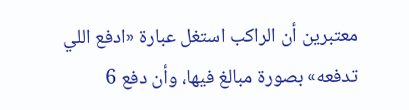معتبرين أن الراكب استغل عبارة «ادفع اللي تدفعه» بصورة مبالغ فيها، وأن دفع 6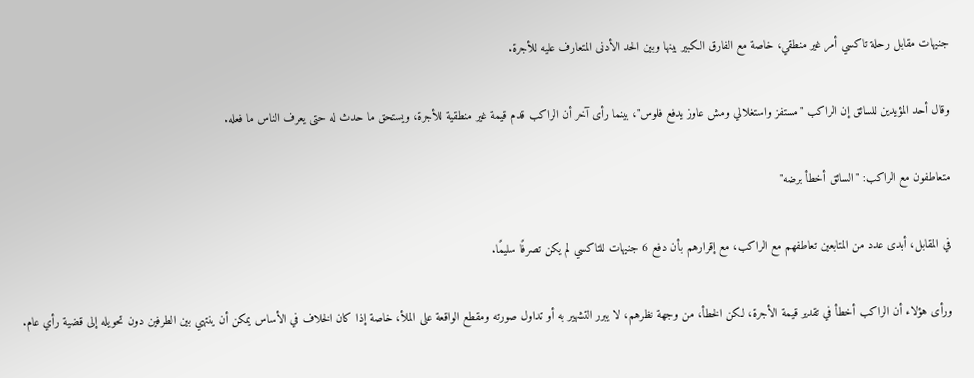جنيهات مقابل رحلة تاكسي أمر غير منطقي، خاصة مع الفارق الكبير بينها وبين الحد الأدنى المتعارف عليه للأجرة.

وقال أحد المؤيدين للسائق إن الراكب "مستفز واستغلالي ومش عاوز يدفع فلوس"، بينما رأى آخر أن الراكب قدم قيمة غير منطقية للأجرة، ويستحق ما حدث له حتى يعرف الناس ما فعله.

متعاطفون مع الراكب: "السائق أخطأ برضه"

في المقابل، أبدى عدد من المتابعين تعاطفهم مع الراكب، مع إقرارهم بأن دفع 6 جنيهات للتاكسي لم يكن تصرفًا سليمًا.

ورأى هؤلاء أن الراكب أخطأ في تقدير قيمة الأجرة، لكن الخطأ، من وجهة نظرهم، لا يبرر التشهير به أو تداول صورته ومقطع الواقعة على الملأ، خاصة إذا كان الخلاف في الأساس يمكن أن ينتهي بين الطرفين دون تحويله إلى قضية رأي عام.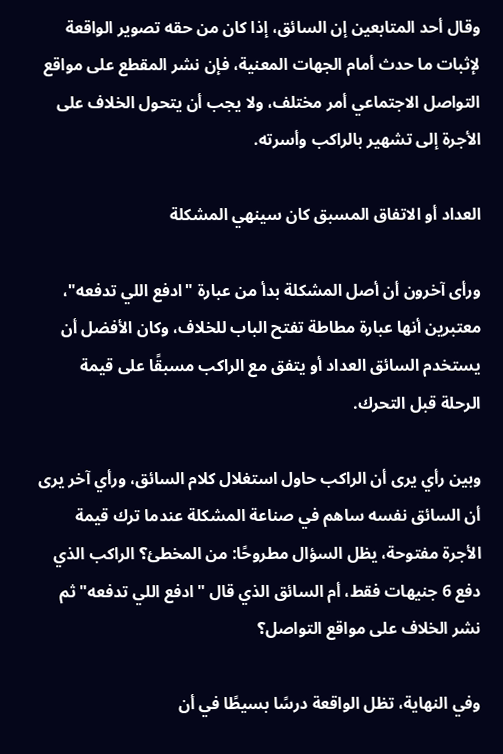وقال أحد المتابعين إن السائق، إذا كان من حقه تصوير الواقعة لإثبات ما حدث أمام الجهات المعنية، فإن نشر المقطع على مواقع التواصل الاجتماعي أمر مختلف، ولا يجب أن يتحول الخلاف على الأجرة إلى تشهير بالراكب وأسرته.

العداد أو الاتفاق المسبق كان سينهي المشكلة

ورأى آخرون أن أصل المشكلة بدأ من عبارة "ادفع اللي تدفعه"، معتبرين أنها عبارة مطاطة تفتح الباب للخلاف، وكان الأفضل أن يستخدم السائق العداد أو يتفق مع الراكب مسبقًا على قيمة الرحلة قبل التحرك.

وبين رأي يرى أن الراكب حاول استغلال كلام السائق، ورأي آخر يرى أن السائق نفسه ساهم في صناعة المشكلة عندما ترك قيمة الأجرة مفتوحة، يظل السؤال مطروحًا: من المخطئ؟ الراكب الذي دفع 6 جنيهات فقط، أم السائق الذي قال "ادفع اللي تدفعه" ثم نشر الخلاف على مواقع التواصل؟

وفي النهاية، تظل الواقعة درسًا بسيطًا في أن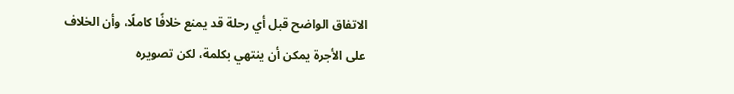الاتفاق الواضح قبل أي رحلة قد يمنع خلافًا كاملًا، وأن الخلاف على الأجرة يمكن أن ينتهي بكلمة، لكن تصويره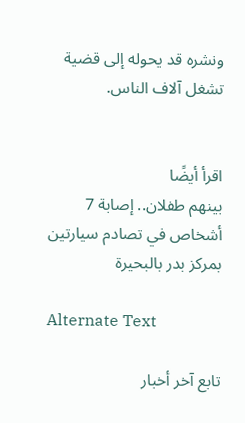ونشره قد يحوله إلى قضية تشغل آلاف الناس.


اقرأ أيضًا
بينهم طفلان.. إصابة 7 أشخاص في تصادم سيارتين بمركز بدر بالبحيرة

Alternate Text

تابع آخر أخبار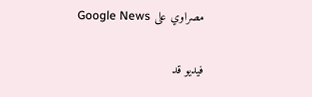مصراوي على Google News

فيديو قد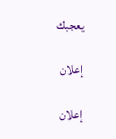يعجبك

إعلان

إعلان